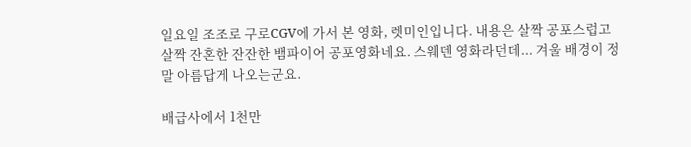일요일 조조로 구로CGV에 가서 본 영화, 렛미인입니다. 내용은 살짝 공포스럽고 살짝 잔혼한 잔잔한 뱀파이어 공포영화네요. 스웨덴 영화라던데... 겨울 배경이 정말 아름답게 나오는군요.

배급사에서 1천만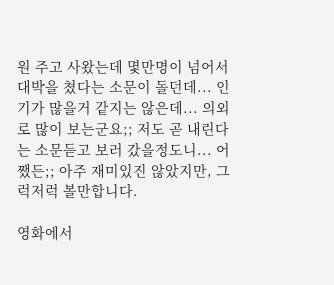원 주고 사왔는데 몇만명이 넘어서 대박을 쳤다는 소문이 돌던데... 인기가 많을거 같지는 않은데... 의외로 많이 보는군요;; 저도 곧 내린다는 소문듣고 보러 갔을정도니... 어쨌든;; 아주 재미있진 않았지만, 그럭저럭 볼만합니다.

영화에서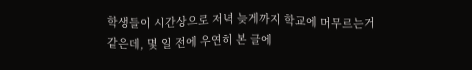학생들이 시간상으로 저녁 늦게까지 학교에 머무르는거 같은데, 몇 일 전에 우연히 본 글에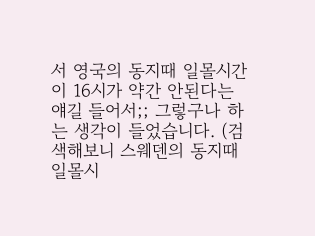서 영국의 동지때 일몰시간이 16시가 약간 안된다는 얘길 들어서;; 그렇구나 하는 생각이 들었습니다. (검색해보니 스웨덴의 동지때 일몰시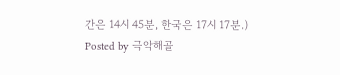간은 14시 45분, 한국은 17시 17분.)
Posted by 극악해골